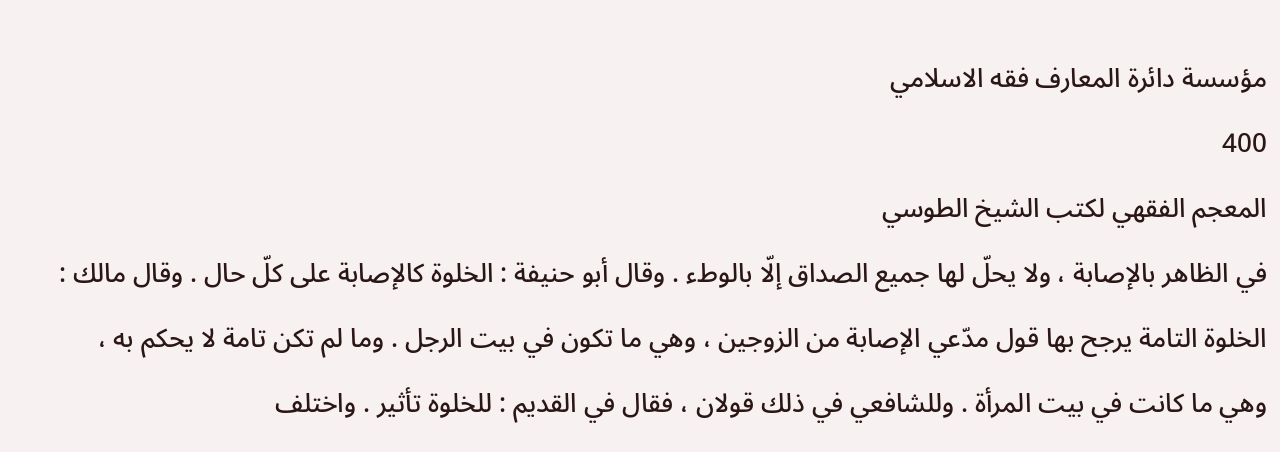مؤسسة دائرة المعارف فقه الاسلامي
400
المعجم الفقهي لكتب الشيخ الطوسي
في الظاهر بالإصابة ، ولا يحلّ لها جميع الصداق إلّا بالوطء . وقال أبو حنيفة : الخلوة كالإصابة على كلّ حال . وقال مالك : الخلوة التامة يرجح بها قول مدّعي الإصابة من الزوجين ، وهي ما تكون في بيت الرجل . وما لم تكن تامة لا يحكم به ، وهي ما كانت في بيت المرأة . وللشافعي في ذلك قولان ، فقال في القديم : للخلوة تأثير . واختلف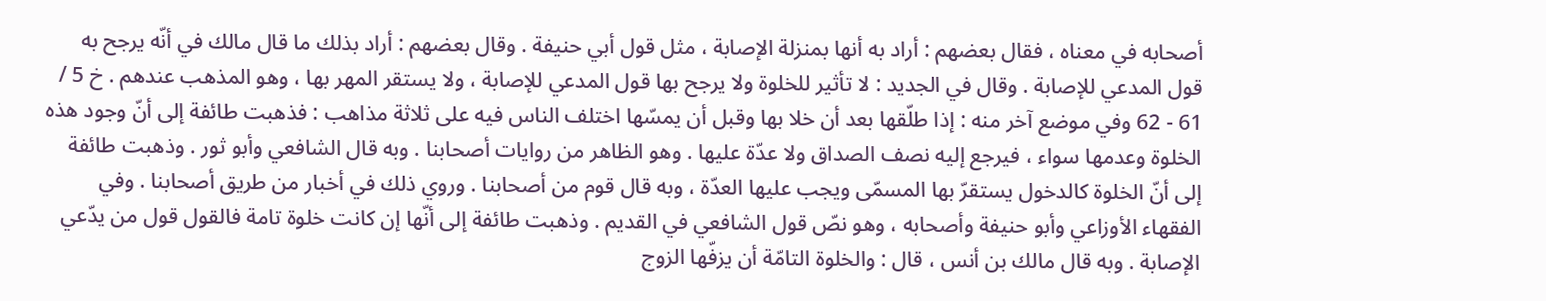أصحابه في معناه ، فقال بعضهم : أراد به أنها بمنزلة الإصابة ، مثل قول أبي حنيفة . وقال بعضهم : أراد بذلك ما قال مالك في أنّه يرجح به قول المدعي للإصابة . وقال في الجديد : لا تأثير للخلوة ولا يرجح بها قول المدعي للإصابة ، ولا يستقر المهر بها ، وهو المذهب عندهم . خ 5 / 61 - 62 وفي موضع آخر منه : إذا طلّقها بعد أن خلا بها وقبل أن يمسّها اختلف الناس فيه على ثلاثة مذاهب : فذهبت طائفة إلى أنّ وجود هذه الخلوة وعدمها سواء ، فيرجع إليه نصف الصداق ولا عدّة عليها . وهو الظاهر من روايات أصحابنا . وبه قال الشافعي وأبو ثور . وذهبت طائفة إلى أنّ الخلوة كالدخول يستقرّ بها المسمّى ويجب عليها العدّة ، وبه قال قوم من أصحابنا . وروي ذلك في أخبار من طريق أصحابنا . وفي الفقهاء الأوزاعي وأبو حنيفة وأصحابه ، وهو نصّ قول الشافعي في القديم . وذهبت طائفة إلى أنّها إن كانت خلوة تامة فالقول قول من يدّعي الإصابة . وبه قال مالك بن أنس ، قال : والخلوة التامّة أن يزفّها الزوج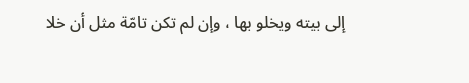إلى بيته ويخلو بها ، وإن لم تكن تامّة مثل أن خلا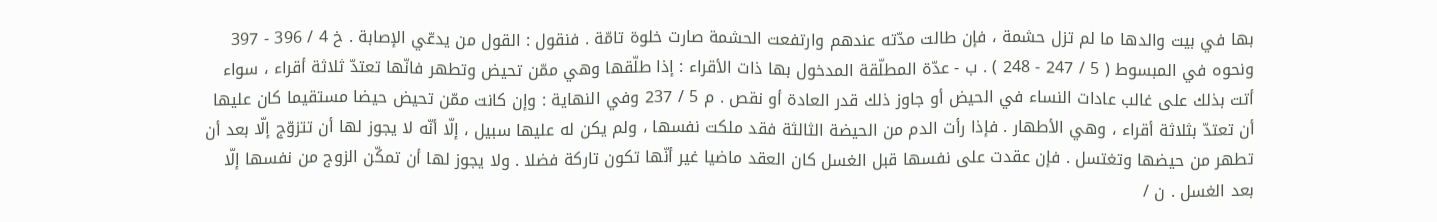بها في بيت والدها ما لم تزل حشمة ، فإن طالت مدّته عندهم وارتفعت الحشمة صارت خلوة تامّة . فنقول : القول من يدعّي الإصابة . خ 4 / 396 - 397 ونحوه في المبسوط ( 5 / 247 - 248 ) . ب - عدّة المطلّقة المدخول بها ذات الأقراء : إذا طلّقها وهي ممّن تحيض وتطهر فانّها تعتدّ ثلاثة أقراء ، سواء أتت بذلك على غالب عادات النساء في الحيض أو جاوز ذلك قدر العادة أو نقص . م 5 / 237 وفي النهاية : وإن كانت ممّن تحيض حيضا مستقيما كان عليها أن تعتدّ بثلاثة أقراء ، وهي الأطهار . فإذا رأت الدم من الحيضة الثالثة فقد ملكت نفسها ، ولم يكن له عليها سبيل ، إلّا أنّه لا يجوز لها أن تتزوّج إلّا بعد أن تطهر من حيضها وتغتسل . فإن عقدت على نفسها قبل الغسل كان العقد ماضيا غير أنّها تكون تاركة فضلا . ولا يجوز لها أن تمكّن الزوج من نفسها إلّا بعد الغسل . ن /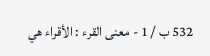532 ب / 1 - معنى القرء : الأقراء هي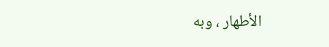الأطهار ، وبه